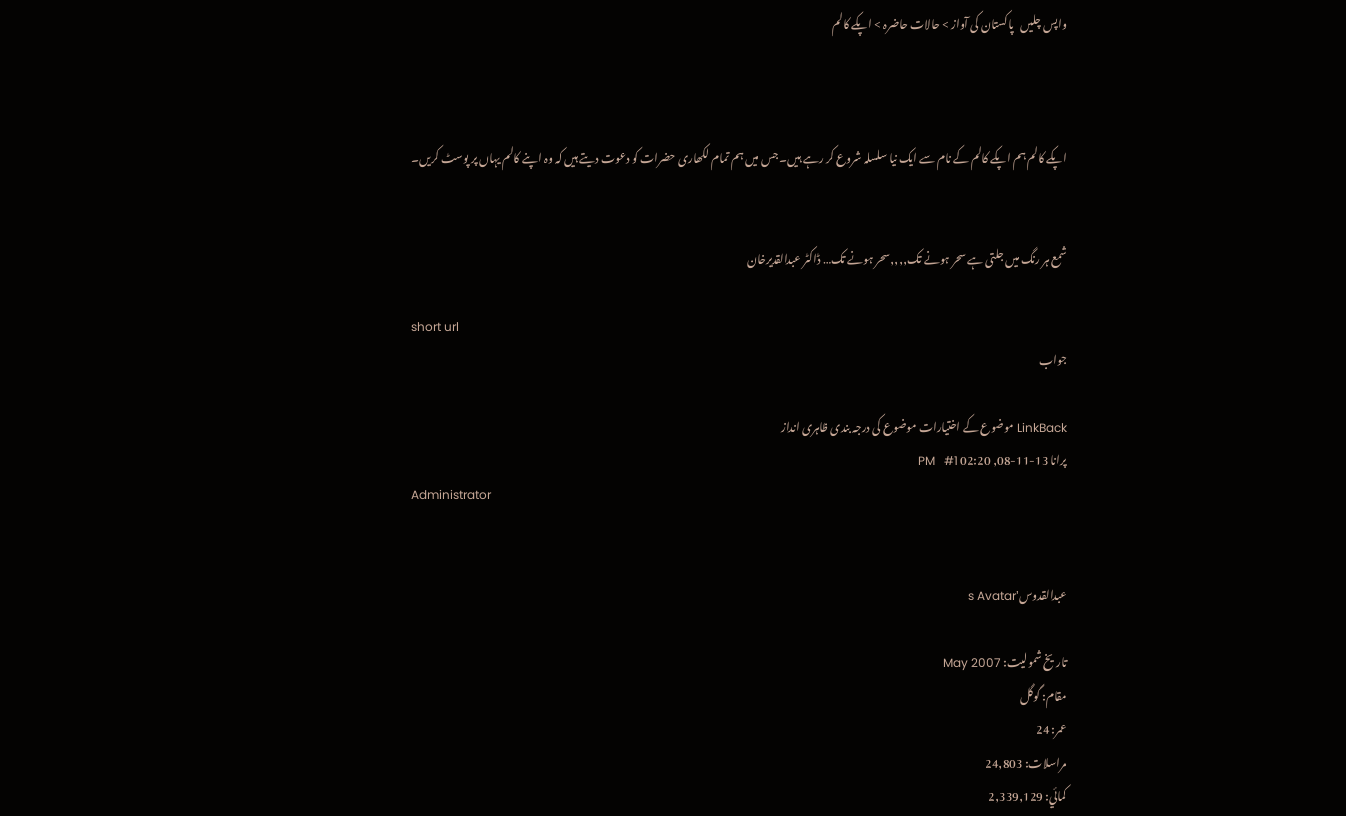واپس چلیں   پاکستان کی آواز > حالات حاضرہ > اپکے کالم



اپکے کالم ہم اپکے کالم کے نام سے ایک نیا سلسلہ شروع کر رہے ہیں۔ جس میں ہم تمام لکھاری حضرات کو دعوت دیتے ہیں کہ وہ اپنے کالم یہاں پر پوسٹ کریں۔


شمع ہر رنگ میں جلتی ہے سحر ہونے تک,,,,سحر ہونے تک… ڈاکٹر عبدالقدیرخان

short url
جواب

LinkBack موضوع کے اختیارات موضوع کی درجہ بندی ظاہری انداز
پرانا 13-11-08, 02:20 PM   #1
Administrator


عبدالقدوس's Avatar

تاریخ شمولیت: May 2007
مقام: گوگل
عمر: 24
مراسلات: 24,803
کمائي: 2,339,129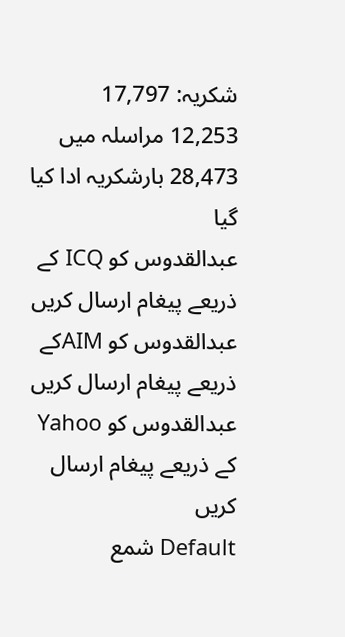شکریہ: 17,797
12,253 مراسلہ میں 28,473 بارشکریہ ادا کیا گیا
عبدالقدوس کو ICQ کے ذریعے پیغام ارسال کریں عبدالقدوس کو AIMکے ذریعے پیغام ارسال کریں عبدالقدوس کو Yahoo کے ذریعے پیغام ارسال کریں
Default شمع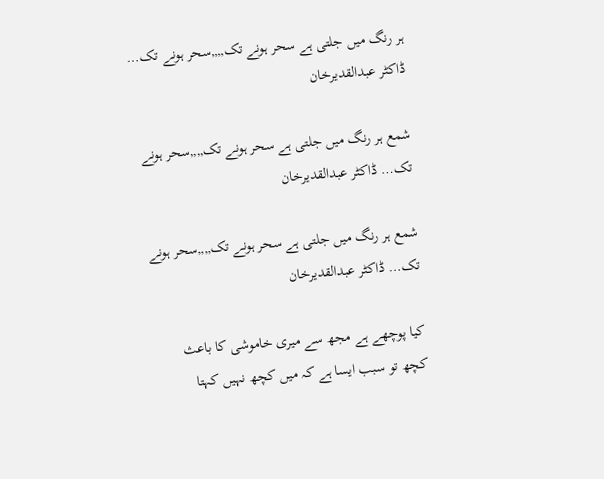ہر رنگ میں جلتی ہے سحر ہونے تک,,,,سحر ہونے تک… ڈاکٹر عبدالقدیرخان

شمع ہر رنگ میں جلتی ہے سحر ہونے تک,,,,سحر ہونے تک… ڈاکٹر عبدالقدیرخان

شمع ہر رنگ میں جلتی ہے سحر ہونے تک,,,,سحر ہونے تک… ڈاکٹر عبدالقدیرخان

کیا پوچھے ہے مجھ سے میری خاموشی کا باعث
کچھ تو سبب ایسا ہے کہ میں کچھ نہیں کہتا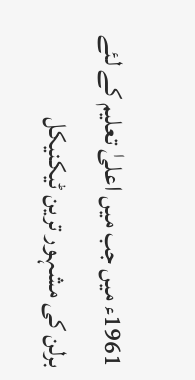1961ء میں جب میں اعلیٰ تعلیم کے لئے برلن کی مشہور ترین ٹیکنیکل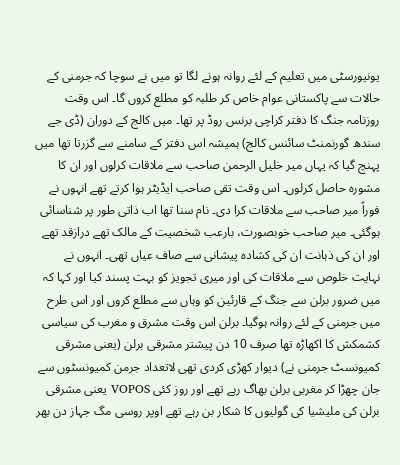یونیورسٹی میں تعلیم کے لئے روانہ ہونے لگا تو میں نے سوچا کہ جرمنی کے حالات سے پاکستانی عوام خاص کر طلبہ کو مطلع کروں گا۔ اس وقت روزنامہ جنگ کا دفتر کراچی برنس روڈ پر تھا۔ میں کالج کے دوران (ڈی جے سندھ گورنمنٹ سائنس کالج) ہمیشہ اس دفتر کے سامنے سے گزرتا تھا میں پہنچ گیا کہ یہاں میر خلیل الرحمن صاحب سے ملاقات کرلوں اور ان کا مشورہ حاصل کرلوں۔ اس وقت تقی صاحب ایڈیٹر ہوا کرتے تھے انہوں نے فوراً میر صاحب سے ملاقات کرا دی۔ نام سنا تھا اب ذاتی طور پر شناسائی ہوگئی۔ میر صاحب خوبصورت، بارعب شخصیت کے مالک تھے درازقد تھے اور ان کی ذہانت ان کی کشادہ پیشانی سے صاف عیاں تھی۔ انہوں نے نہایت خلوص سے ملاقات کی اور میری تجویز کو بہت پسند کیا اور کہا کہ میں ضرور برلن سے جنگ کے قارئین کو وہاں سے مطلع کروں اور اس طرح میں جرمنی کے لئے روانہ ہوگیا۔ برلن اس وقت مشرق و مغرب کی سیاسی کشمکش کا اکھاڑہ تھا صرف 10 دن پیشتر مشرقی برلن (یعنی مشرقی کمیونسٹ جرمنی نے) دیوار کھڑی کردی تھی لاتعداد جرمن کمیونسٹوں سے جان چھڑا کر مغربی برلن بھاگ رہے تھے اور روز کئی VOPOS یعنی مشرقی برلن کی ملیشیا کی گولیوں کا شکار بن رہے تھے اوپر روسی مگ جہاز دن بھر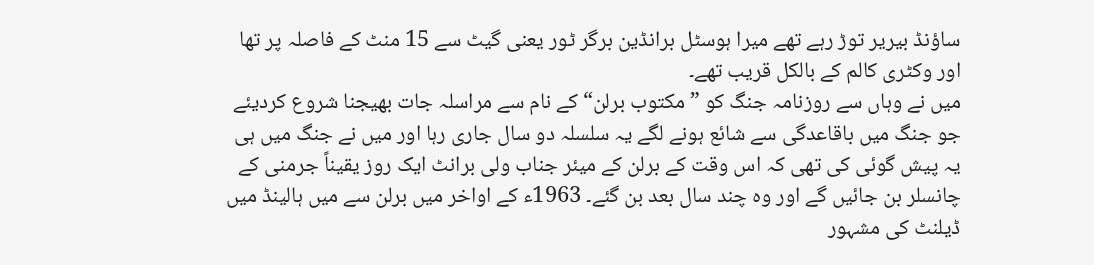ساؤنڈ بیریر توڑ رہے تھے میرا ہوسٹل برانڈین برگر ٹور یعنی گیٹ سے 15 منٹ کے فاصلہ پر تھا اور وکٹری کالم کے بالکل قریب تھے۔
میں نے وہاں سے روزنامہ جنگ کو ”مکتوب برلن“ کے نام سے مراسلہ جات بھیجنا شروع کردیئے جو جنگ میں باقاعدگی سے شائع ہونے لگے یہ سلسلہ دو سال جاری رہا اور میں نے جنگ میں ہی یہ پیش گوئی کی تھی کہ اس وقت کے برلن کے میئر جناب ولی برانٹ ایک روز یقیناً جرمنی کے چانسلر بن جائیں گے اور وہ چند سال بعد بن گئے۔ 1963ء کے اواخر میں برلن سے میں ہالینڈ میں ڈیلنٹ کی مشہور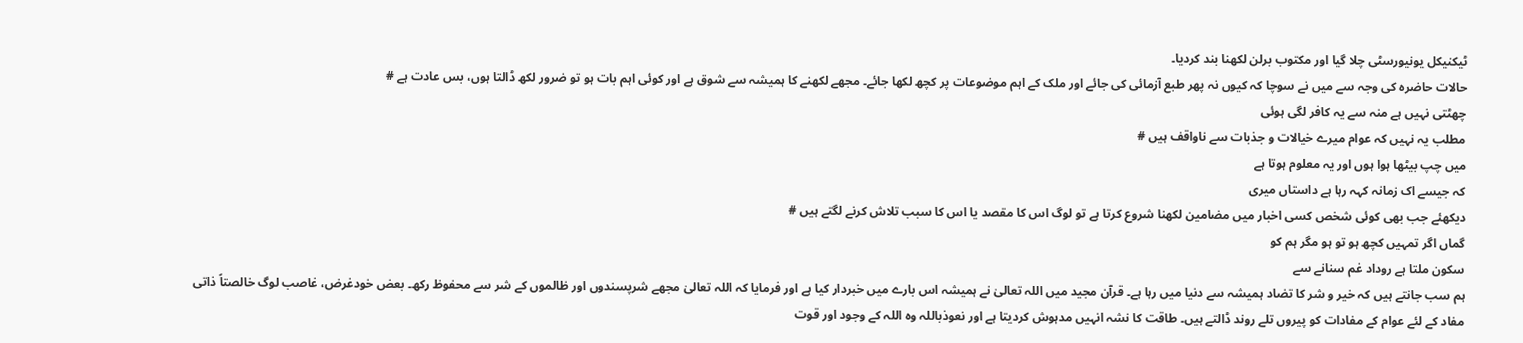ٹیکنیکل یونیورسٹی چلا گیا اور مکتوب برلن لکھنا بند کردیا۔
حالات حاضرہ کی وجہ سے میں نے سوچا کہ کیوں نہ پھر طبع آزمائی کی جائے اور ملک کے اہم موضوعات پر کچھ لکھا جائے۔ مجھے لکھنے کا ہمیشہ سے شوق ہے اور کوئی اہم بات ہو تو ضرور لکھ ڈالتا ہوں، بس عادت ہے #
چھٹتی نہیں ہے منہ سے یہ کافر لگی ہوئی
مطلب یہ نہیں کہ عوام میرے خیالات و جذبات سے ناواقف ہیں #
میں چپ بیٹھا ہوا ہوں اور یہ معلوم ہوتا ہے
کہ جیسے اک زمانہ کہہ رہا ہے داستاں میری
دیکھئے جب بھی کوئی شخص کسی اخبار میں مضامین لکھنا شروع کرتا ہے تو لوگ اس کا مقصد یا اس کا سبب تلاش کرنے لگتے ہیں #
گماں اگر تمہیں کچھ ہو تو ہو مگر ہم کو
سکون ملتا ہے روداد غم سنانے سے
ہم سب جانتے ہیں کہ خیر و شر کا تضاد ہمیشہ سے دنیا میں رہا ہے۔ قرآن مجید میں اللہ تعالیٰ نے ہمیشہ اس بارے میں خبردار کیا ہے اور فرمایا کہ اللہ تعالیٰ مجھے شرپسندوں اور ظالموں کے شر سے محفوظ رکھ۔ بعض خودغرض، غاصب لوگ خالصتاً ذاتی مفاد کے لئے عوام کے مفادات کو پیروں تلے روند ڈالتے ہیں۔ طاقت کا نشہ انہیں مدہوش کردیتا ہے اور نعوذباللہ وہ اللہ کے وجود اور قوت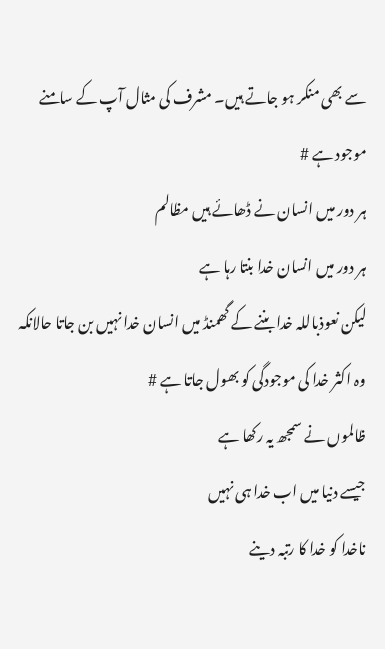سے بھی منکر ہو جاتے ہیں۔ مشرف کی مثال آپ کے سامنے موجود ہے #
ہر دور میں انسان نے ڈھائے ہیں مظالم
ہر دور میں انسان خدا بنتا رہا ہے
لیکن نعوذباللہ خدا بننے کے گھمنڈ میں انسان خدا نہیں بن جاتا حالانکہ وہ اکثر خدا کی موجودگی کو بھول جاتا ہے #
ظالموں نے سمجھ یہ رکھا ہے
جیسے دنیا میں اب خدا ہی نہیں
ناخدا کو خدا کا رتبہ دینے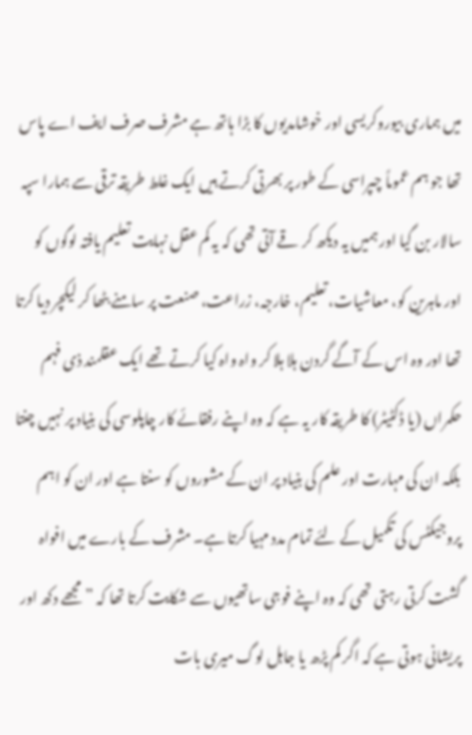میں ہماری بیوروکریسی اور خوشامدیوں کا بڑا ہاتھ ہے مشرف صرف ایف اے پاس تھا جو ہم عموماً چپراسی کے طور پر بھرتی کرتے ہیں ایک غلط طریقہ ترقی سے ہمارا سپہ سالار بن گیا اور ہمیں یہ دیکھ کر قے آتی تھی کہ یہ کم عقل نہایت تعلیم یافتہ لوگوں کو اور ماہرین کو، معاشیات، تعلیم، خارجہ، زراعت، صنعت پر سامنے بٹھا کر لیکچر دیا کرتا تھا اور وہ اس کے آگے گردن ہلا ہلا کر واہ واہ کیا کرتے تھے ایک عقلمند ذی فہم حکمراں (یا ڈکٹیٹر) کا طریقہ کار یہ ہے کہ وہ اپنے رفقائے کار چاپلوسی کی بنیاد پر نہیں چنتا بلکہ ان کی مہارت اور علم کی بنیاد پر ان کے مشوروں کو سنتا ہے اور ان کو اہم پروجیکٹس کی تکمیل کے لئے تمام مدد مہیا کرتا ہے۔ مشرف کے بارے میں افواہ گشت کرتی رہتی تھی کہ وہ اپنے فوجی ساتھیوں سے شکایت کرتا تھا کہ ”مجھے دکھ اور پریشانی ہوتی ہے کہ اگر کم پڑھ یا جاہل لوگ میری بات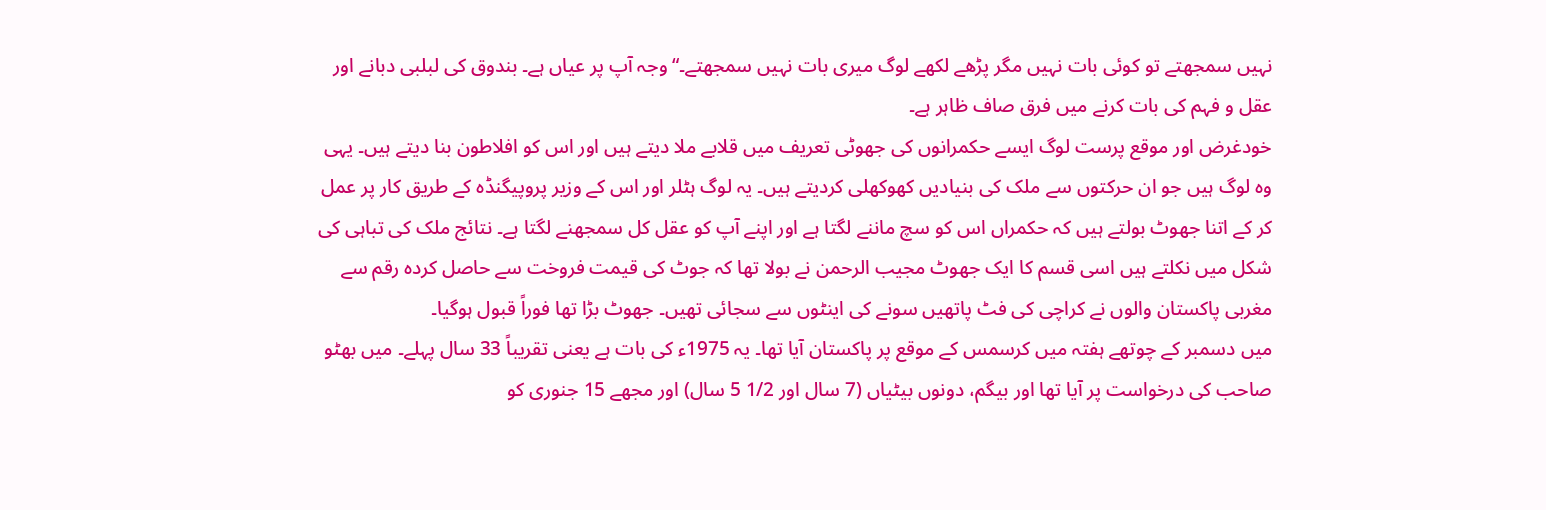نہیں سمجھتے تو کوئی بات نہیں مگر پڑھے لکھے لوگ میری بات نہیں سمجھتے۔“ وجہ آپ پر عیاں ہے۔ بندوق کی لبلبی دبانے اور عقل و فہم کی بات کرنے میں فرق صاف ظاہر ہے۔
خودغرض اور موقع پرست لوگ ایسے حکمرانوں کی جھوٹی تعریف میں قلابے ملا دیتے ہیں اور اس کو افلاطون بنا دیتے ہیں۔ یہی وہ لوگ ہیں جو ان حرکتوں سے ملک کی بنیادیں کھوکھلی کردیتے ہیں۔ یہ لوگ ہٹلر اور اس کے وزیر پروپیگنڈہ کے طریق کار پر عمل کر کے اتنا جھوٹ بولتے ہیں کہ حکمراں اس کو سچ ماننے لگتا ہے اور اپنے آپ کو عقل کل سمجھنے لگتا ہے۔ نتائج ملک کی تباہی کی شکل میں نکلتے ہیں اسی قسم کا ایک جھوٹ مجیب الرحمن نے بولا تھا کہ جوٹ کی قیمت فروخت سے حاصل کردہ رقم سے مغربی پاکستان والوں نے کراچی کی فٹ پاتھیں سونے کی اینٹوں سے سجائی تھیں۔ جھوٹ بڑا تھا فوراً قبول ہوگیا۔
میں دسمبر کے چوتھے ہفتہ میں کرسمس کے موقع پر پاکستان آیا تھا۔ یہ 1975ء کی بات ہے یعنی تقریباً 33 سال پہلے۔ میں بھٹو صاحب کی درخواست پر آیا تھا اور بیگم، دونوں بیٹیاں (7 سال اور 1/2 5 سال) اور مجھے 15 جنوری کو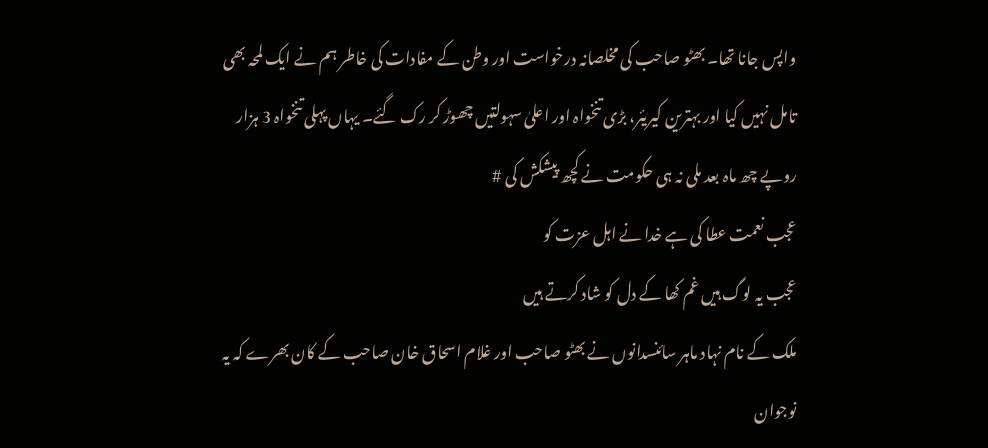واپس جانا تھا۔ بھٹو صاحب کی مخلصانہ درخواست اور وطن کے مفادات کی خاطر ہم نے ایک لمحہ بھی تامل نہیں کیا اور بہترین کیریئر، بڑی تنخواہ اور اعلیٰ سہولتیں چھوڑ کر رک گئے۔ یہاں پہلی تنخواہ 3 ہزار روپے چھ ماہ بعد ملی نہ ہی حکومت نے کچھ پیشکش کی #
عجب نعمت عطا کی ہے خدا نے اہل عزت کو
عجب یہ لوگ ہیں غم کھا کے دل کو شاد کرتے ہیں
ملک کے نام نہاد ماہر سائنسدانوں نے بھٹو صاحب اور غلام اسحاق خان صاحب کے کان بھرے کہ یہ نوجوان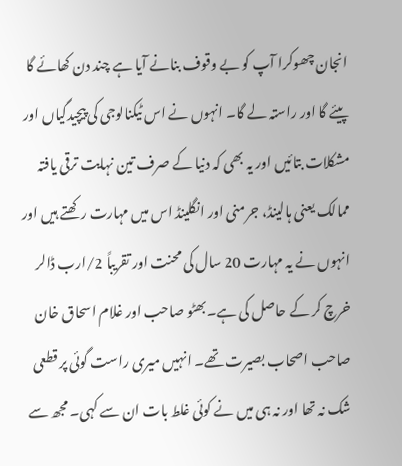انجان چھوکرا آپ کو بے وقوف بنانے آیا ہے چند دن کھائے گا پیئے گا اور راستہ لے گا۔ انہوں نے اس ٹیکنالوجی کی پیچیدگیاں اور مشکلات بتائیں اور یہ بھی کہ دنیا کے صرف تین نہایت ترقی یافتہ ممالک یعنی ہالینڈ، جرمنی اور انگلینڈ اس میں مہارت رکھتے ہیں اور انہوں نے یہ مہارت 20 سال کی محنت اور تقریباً 2/ارب ڈالر خرچ کر کے حاصل کی ہے۔بھٹو صاحب اور غلام اسحاق خان صاحب اصحاب بصیرت تھے۔ انہیں میری راست گوئی پر قطعی شک نہ تھا اور نہ ہی میں نے کوئی غلط بات ان سے کہی۔ مجھ سے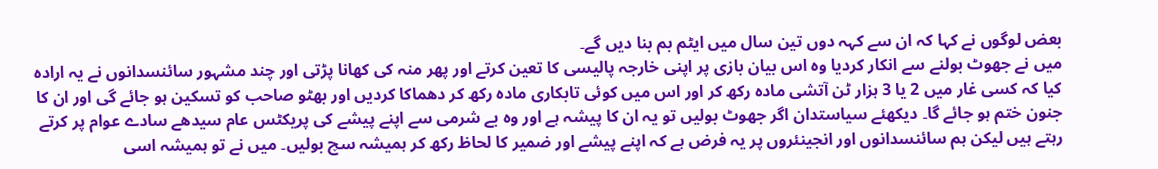بعض لوگوں نے کہا کہ ان سے کہہ دوں تین سال میں ایٹم بم بنا دیں گے۔
میں نے جھوٹ بولنے سے انکار کردیا وہ اس بیان بازی پر اپنی خارجہ پالیسی کا تعین کرتے اور پھر منہ کی کھانا پڑتی اور چند مشہور سائنسدانوں نے یہ ارادہ کیا کہ کسی غار میں 2 یا 3 ہزار ٹن آتشی مادہ رکھ کر اور اس میں کوئی تابکاری مادہ رکھ کر دھماکا کردیں اور بھٹو صاحب کو تسکین ہو جائے گی اور ان کا جنون ختم ہو جائے گا۔ دیکھئے سیاستدان اگر جھوٹ بولیں تو یہ ان کا پیشہ ہے اور وہ بے شرمی سے اپنے پیشے کی پریکٹس عام سیدھے سادے عوام پر کرتے رہتے ہیں لیکن ہم سائنسدانوں اور انجینئروں پر یہ فرض ہے کہ اپنے پیشے اور ضمیر کا لحاظ رکھ کر ہمیشہ سچ بولیں۔ میں نے تو ہمیشہ اسی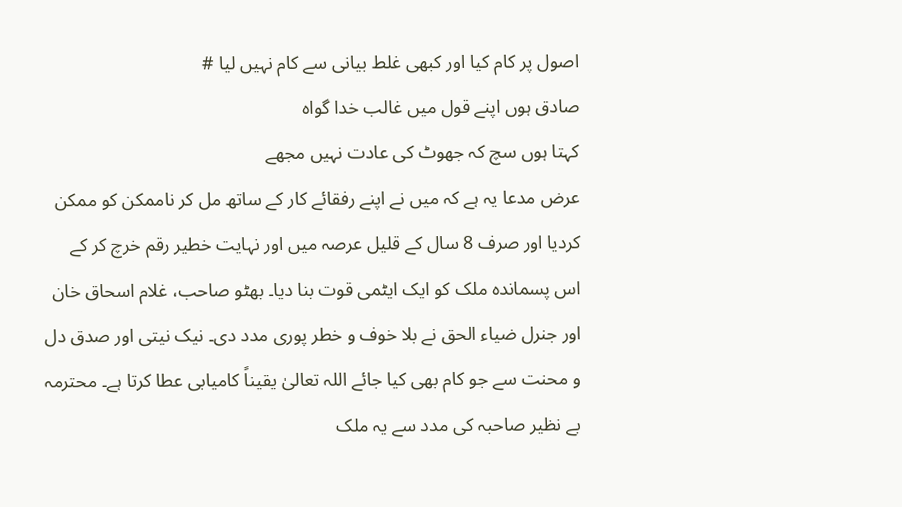اصول پر کام کیا اور کبھی غلط بیانی سے کام نہیں لیا #
صادق ہوں اپنے قول میں غالب خدا گواہ
کہتا ہوں سچ کہ جھوٹ کی عادت نہیں مجھے
عرض مدعا یہ ہے کہ میں نے اپنے رفقائے کار کے ساتھ مل کر ناممکن کو ممکن کردیا اور صرف 8 سال کے قلیل عرصہ میں اور نہایت خطیر رقم خرچ کر کے اس پسماندہ ملک کو ایک ایٹمی قوت بنا دیا۔ بھٹو صاحب، غلام اسحاق خان اور جنرل ضیاء الحق نے بلا خوف و خطر پوری مدد دی۔ نیک نیتی اور صدق دل و محنت سے جو کام بھی کیا جائے اللہ تعالیٰ یقیناً کامیابی عطا کرتا ہے۔ محترمہ بے نظیر صاحبہ کی مدد سے یہ ملک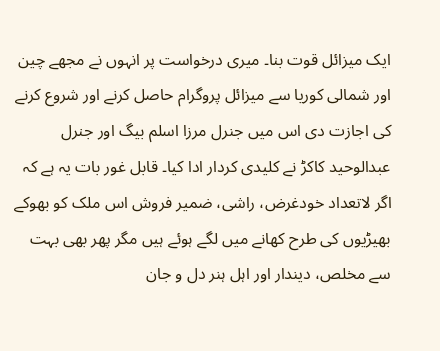ایک میزائل قوت بنا۔ میری درخواست پر انہوں نے مجھے چین اور شمالی کوریا سے میزائل پروگرام حاصل کرنے اور شروع کرنے کی اجازت دی اس میں جنرل مرزا اسلم بیگ اور جنرل عبدالوحید کاکڑ نے کلیدی کردار ادا کیا۔ قابل غور بات یہ ہے کہ اگر لاتعداد خودغرض، راشی، ضمیر فروش اس ملک کو بھوکے بھیڑیوں کی طرح کھانے میں لگے ہوئے ہیں مگر پھر بھی بہت سے مخلص، دیندار اور اہل ہنر دل و جان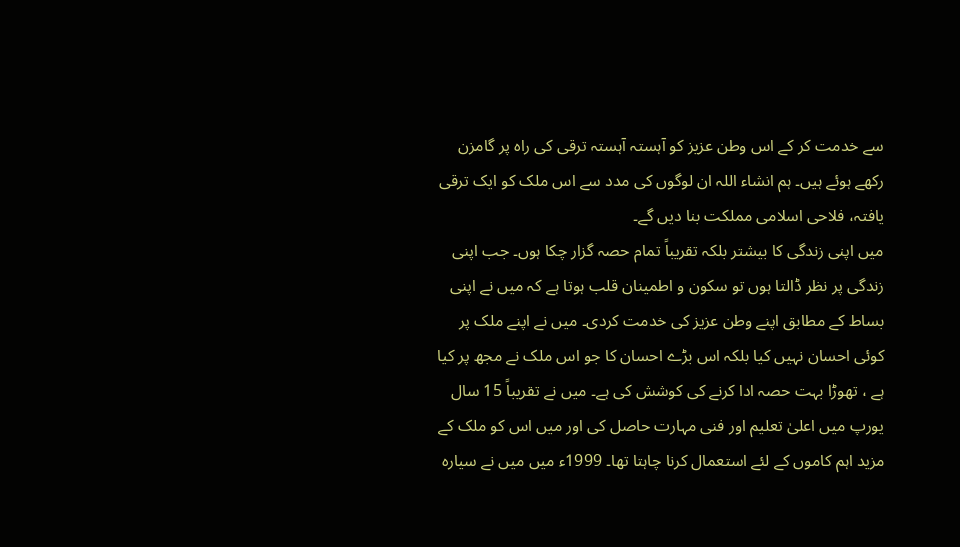سے خدمت کر کے اس وطن عزیز کو آہستہ آہستہ ترقی کی راہ پر گامزن رکھے ہوئے ہیں۔ ہم انشاء اللہ ان لوگوں کی مدد سے اس ملک کو ایک ترقی یافتہ، فلاحی اسلامی مملکت بنا دیں گے۔
میں اپنی زندگی کا بیشتر بلکہ تقریباً تمام حصہ گزار چکا ہوں۔ جب اپنی زندگی پر نظر ڈالتا ہوں تو سکون و اطمینان قلب ہوتا ہے کہ میں نے اپنی بساط کے مطابق اپنے وطن عزیز کی خدمت کردی۔ میں نے اپنے ملک پر کوئی احسان نہیں کیا بلکہ اس بڑے احسان کا جو اس ملک نے مجھ پر کیا ہے ، تھوڑا بہت حصہ ادا کرنے کی کوشش کی ہے۔ میں نے تقریباً 15 سال یورپ میں اعلیٰ تعلیم اور فنی مہارت حاصل کی اور میں اس کو ملک کے مزید اہم کاموں کے لئے استعمال کرنا چاہتا تھا۔ 1999ء میں میں نے سیارہ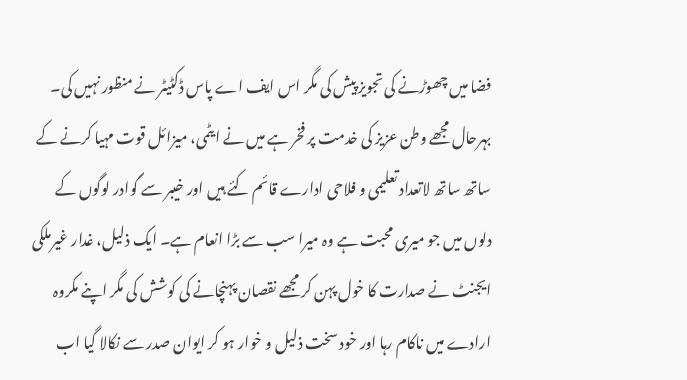فضا میں چھوڑنے کی تجویز پیش کی مگر اس ایف اے پاس ڈکٹیٹر نے منظور نہیں کی۔ بہرحال مجھے وطن عزیز کی خدمت پر فخر ہے میں نے ایٹمی، میزائل قوت مہیا کرنے کے ساتھ ساتھ لاتعداد تعلیمی و فلاحی ادارے قائم کئے ہیں اور خیبر سے گوادر لوگوں کے دلوں میں جو میری محبت ہے وہ میرا سب سے بڑا انعام ہے۔ ایک ذلیل، غدار غیرملکی ایجنٹ نے صدارت کا خول پہن کر مجھے نقصان پہنچانے کی کوشش کی مگر اپنے مکروہ ارادے میں ناکام رہا اور خود سخت ذلیل و خوار ہو کر ایوان صدر سے نکالا گیا اب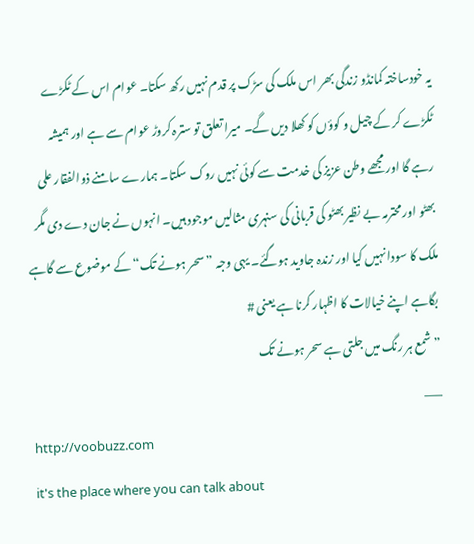یہ خودساختہ کمانڈو زندگی بھر اس ملک کی سڑک پر قدم نہیں رکھ سکتا۔ عوام اس کے ٹکڑے ٹکڑے کر کے چیل و کوؤں کو کھلا دیں گے۔ میرا تعلق تو سترہ کروڑ عوام سے ہے اور ہمیشہ رہے گا اور مجھے وطن عزیز کی خدمت سے کوئی نہیں روک سکتا۔ ہمارے سامنے ذوالفقار علی بھٹو اور محترمہ بے نظیر بھٹو کی قربانی کی سنہری مثالیں موجود ہیں۔ انہوں نے جان دے دی مگر ملک کا سودا نہیں کیا اور زندہ جاوید ہوگئے۔ یہی وجہ ”سحر ہونے تک“ کے موضوع سے گاہے بگاہے اپنے خیالات کا اظہار کرنا ہے یعنی #
”شمع ہر رنگ میں جلتی ہے سحر ہونے تک
___
http://voobuzz.com
it's the place where you can talk about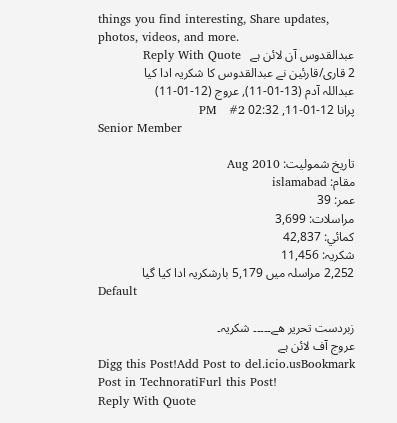things you find interesting, Share updates, photos, videos, and more.
عبدالقدوس آن لائن ہے   Reply With Quote
2 قاری/قارئین نے عبدالقدوس کا شکریہ ادا کیا
عبداللہ آدم (13-01-11), عروج (12-01-11)
پرانا 12-01-11, 02:32 PM   #2
Senior Member

تاریخ شمولیت: Aug 2010
مقام: islamabad
عمر: 39
مراسلات: 3,699
کمائي: 42,837
شکریہ: 11,456
2,252 مراسلہ میں 5,179 بارشکریہ ادا کیا گیا
Default

زبردست تحریر ھے۔۔۔۔۔ شکریہ۔
عروج آف لائن ہے
Digg this Post!Add Post to del.icio.usBookmark Post in TechnoratiFurl this Post!
Reply With Quote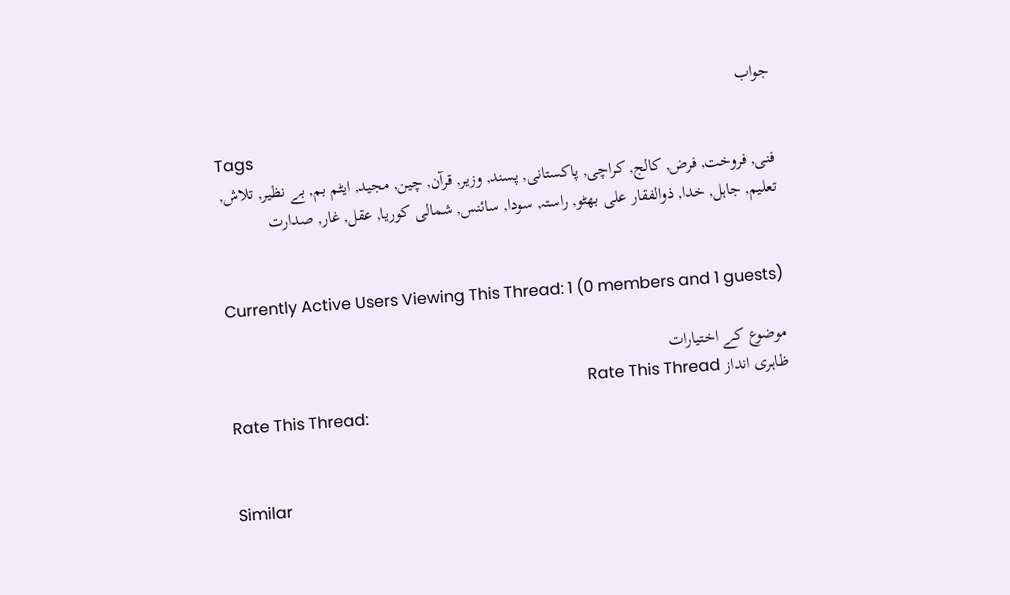جواب

Tags
فنی, فروخت, فرض, کالج, کراچی, پاکستانی, پسند, وزیر, قرآن, چین, مجید, ایٹم بم, بے نظیر, تلاش, تعلیم, جاہل, خدا, ذوالفقار علی بھٹو, راستہ, سودا, سائنس, شمالی کوریا, عقل, غار, صدارت


Currently Active Users Viewing This Thread: 1 (0 members and 1 guests)

موضوع کے اختیارات
ظاہری انداز Rate This Thread
Rate This Thread:


Similar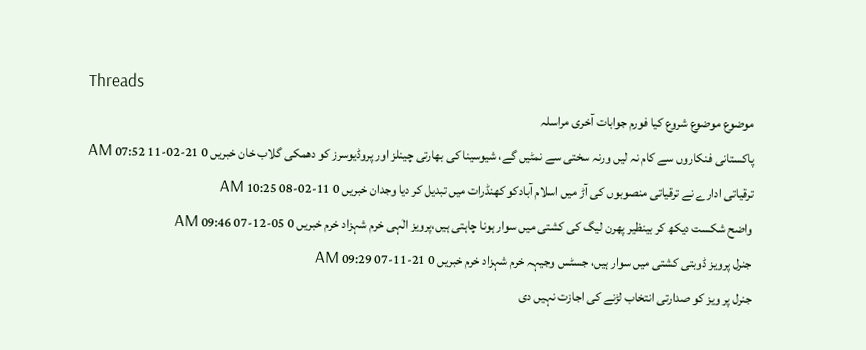Threads
موضوع موضوع شروع کیا فورم جوابات آخری مراسلہ
پاکستانی فنکاروں سے کام نہ لیں ورنہ سختی سے نمٹیں گے، شیوسینا کی بھارتی چینلز اور پروڈیوسرز کو دھمکی گلاب خان خبریں 0 21-02-11 07:52 AM
ترقیاتی ادارے نے ترقیاتی منصوبوں کی آڑ میں اسلام آبادکو کھنڈرات میں تبدیل کر دیا وجدان خبریں 0 11-02-08 10:25 AM
واضح شکست دیکھ کر بینظیر پھرن لیگ کی کشتی میں سوار ہونا چاہتی ہیں،پرویز الٰہی خرم شہزاد خرم خبریں 0 05-12-07 09:46 AM
جنرل پرویز ڈوبتی کشتی میں سوار ہیں، جسٹس وجیہہ خرم شہزاد خرم خبریں 0 21-11-07 09:29 AM
جنرل پر ویز کو صدارتی انتخاب لڑنے کی اجازت نہیں دی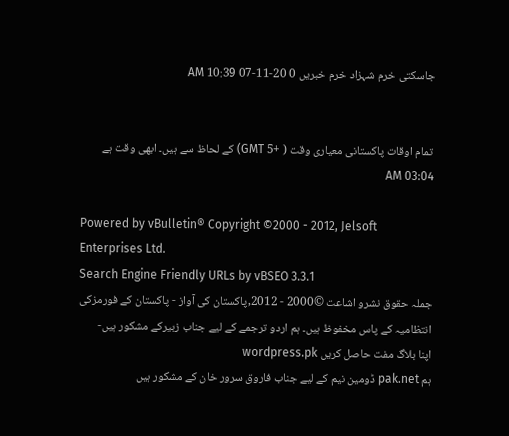جاسکتی خرم شہزاد خرم خبریں 0 20-11-07 10:39 AM


تمام اوقات پاکستانی معیاری وقت ( +5 GMT) کے لحاظ سے ہیں۔ ابھی وقت ہے 03:04 AM

Powered by vBulletin® Copyright ©2000 - 2012, Jelsoft Enterprises Ltd.
Search Engine Friendly URLs by vBSEO 3.3.1
جملہ حقوق نشرو اشاعت ©2000 - 2012,پاکستان کی آواز - پاکستان کے فورمزکی انتظامیہ کے پاس مخفوظ ہیں۔ ہم اردو ترجمے کے لیے جناب زبیرکے مشکور ہیں-
اپنا بلاگ مفت حاصل کریں wordpress.pk
ہم pak.net ڈومین نیم کے لیے جناب فاروق سرور خان کے مشکور ہیں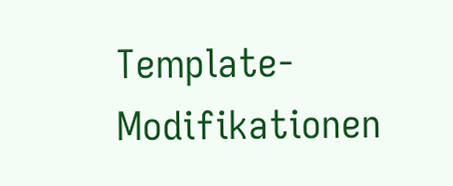Template-Modifikationen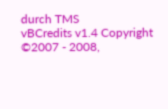durch TMS
vBCredits v1.4 Copyright ©2007 - 2008,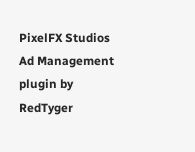PixelFX Studios
Ad Management plugin by RedTyger